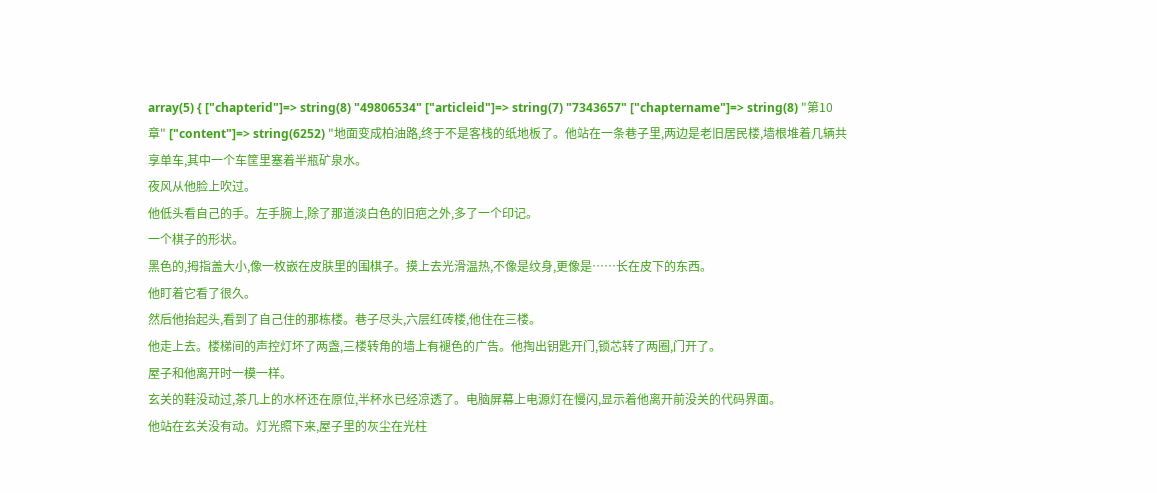array(5) { ["chapterid"]=> string(8) "49806534" ["articleid"]=> string(7) "7343657" ["chaptername"]=> string(8) "第10章" ["content"]=> string(6252) "地面变成柏油路,终于不是客栈的纸地板了。他站在一条巷子里,两边是老旧居民楼,墙根堆着几辆共享单车,其中一个车筐里塞着半瓶矿泉水。
夜风从他脸上吹过。
他低头看自己的手。左手腕上,除了那道淡白色的旧疤之外,多了一个印记。
一个棋子的形状。
黑色的,拇指盖大小,像一枚嵌在皮肤里的围棋子。摸上去光滑温热,不像是纹身,更像是……长在皮下的东西。
他盯着它看了很久。
然后他抬起头,看到了自己住的那栋楼。巷子尽头,六层红砖楼,他住在三楼。
他走上去。楼梯间的声控灯坏了两盏,三楼转角的墙上有褪色的广告。他掏出钥匙开门,锁芯转了两圈,门开了。
屋子和他离开时一模一样。
玄关的鞋没动过,茶几上的水杯还在原位,半杯水已经凉透了。电脑屏幕上电源灯在慢闪,显示着他离开前没关的代码界面。
他站在玄关没有动。灯光照下来,屋子里的灰尘在光柱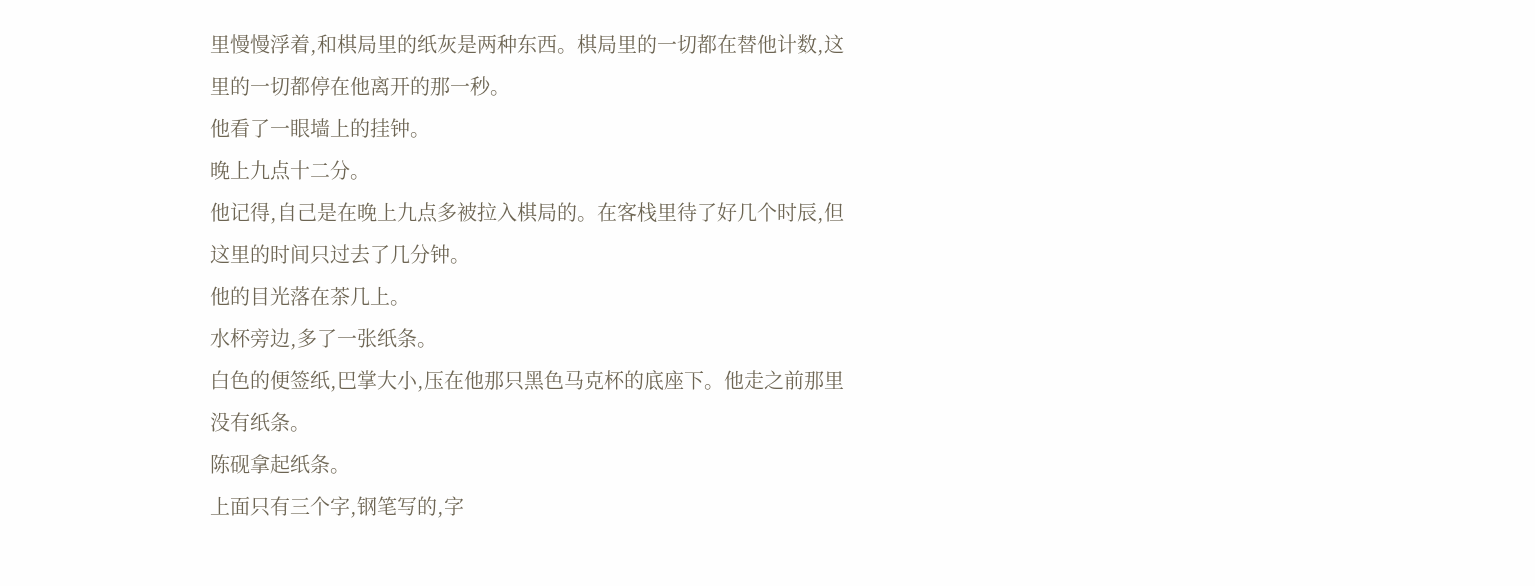里慢慢浮着,和棋局里的纸灰是两种东西。棋局里的一切都在替他计数,这里的一切都停在他离开的那一秒。
他看了一眼墙上的挂钟。
晚上九点十二分。
他记得,自己是在晚上九点多被拉入棋局的。在客栈里待了好几个时辰,但这里的时间只过去了几分钟。
他的目光落在茶几上。
水杯旁边,多了一张纸条。
白色的便签纸,巴掌大小,压在他那只黑色马克杯的底座下。他走之前那里没有纸条。
陈砚拿起纸条。
上面只有三个字,钢笔写的,字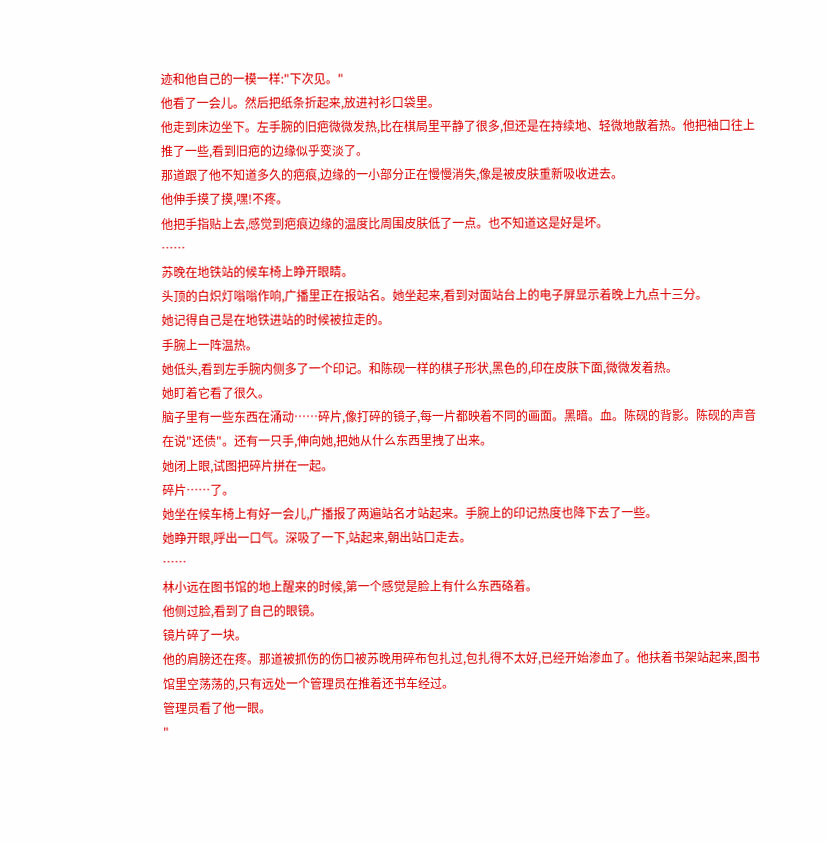迹和他自己的一模一样:"下次见。"
他看了一会儿。然后把纸条折起来,放进衬衫口袋里。
他走到床边坐下。左手腕的旧疤微微发热,比在棋局里平静了很多,但还是在持续地、轻微地散着热。他把袖口往上推了一些,看到旧疤的边缘似乎变淡了。
那道跟了他不知道多久的疤痕,边缘的一小部分正在慢慢消失,像是被皮肤重新吸收进去。
他伸手摸了摸,嘿!不疼。
他把手指贴上去,感觉到疤痕边缘的温度比周围皮肤低了一点。也不知道这是好是坏。
……
苏晚在地铁站的候车椅上睁开眼睛。
头顶的白炽灯嗡嗡作响,广播里正在报站名。她坐起来,看到对面站台上的电子屏显示着晚上九点十三分。
她记得自己是在地铁进站的时候被拉走的。
手腕上一阵温热。
她低头,看到左手腕内侧多了一个印记。和陈砚一样的棋子形状,黑色的,印在皮肤下面,微微发着热。
她盯着它看了很久。
脑子里有一些东西在涌动……碎片,像打碎的镜子,每一片都映着不同的画面。黑暗。血。陈砚的背影。陈砚的声音在说"还债"。还有一只手,伸向她,把她从什么东西里拽了出来。
她闭上眼,试图把碎片拼在一起。
碎片……了。
她坐在候车椅上有好一会儿,广播报了两遍站名才站起来。手腕上的印记热度也降下去了一些。
她睁开眼,呼出一口气。深吸了一下,站起来,朝出站口走去。
……
林小远在图书馆的地上醒来的时候,第一个感觉是脸上有什么东西硌着。
他侧过脸,看到了自己的眼镜。
镜片碎了一块。
他的肩膀还在疼。那道被抓伤的伤口被苏晚用碎布包扎过,包扎得不太好,已经开始渗血了。他扶着书架站起来,图书馆里空荡荡的,只有远处一个管理员在推着还书车经过。
管理员看了他一眼。
"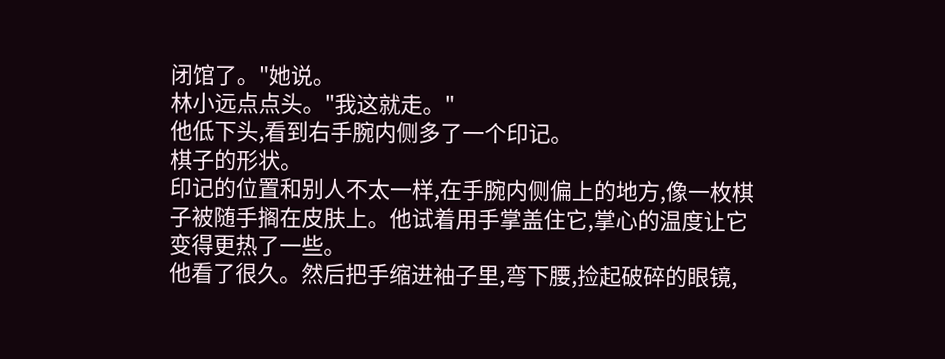闭馆了。"她说。
林小远点点头。"我这就走。"
他低下头,看到右手腕内侧多了一个印记。
棋子的形状。
印记的位置和别人不太一样,在手腕内侧偏上的地方,像一枚棋子被随手搁在皮肤上。他试着用手掌盖住它,掌心的温度让它变得更热了一些。
他看了很久。然后把手缩进袖子里,弯下腰,捡起破碎的眼镜,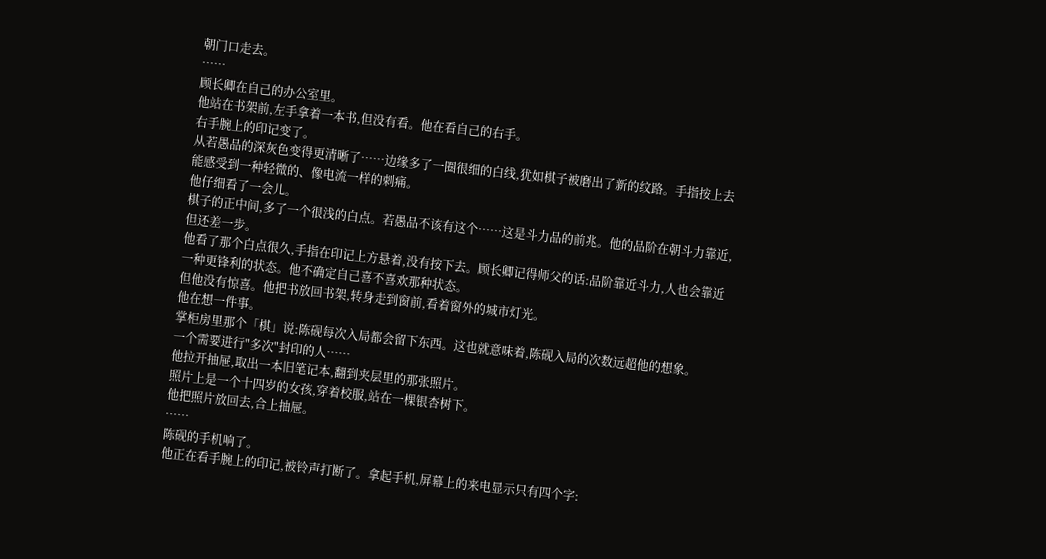朝门口走去。
……
顾长卿在自己的办公室里。
他站在书架前,左手拿着一本书,但没有看。他在看自己的右手。
右手腕上的印记变了。
从若愚品的深灰色变得更清晰了……边缘多了一圈很细的白线,犹如棋子被磨出了新的纹路。手指按上去能感受到一种轻微的、像电流一样的刺痛。
他仔细看了一会儿。
棋子的正中间,多了一个很浅的白点。若愚品不该有这个……这是斗力品的前兆。他的品阶在朝斗力靠近,但还差一步。
他看了那个白点很久,手指在印记上方悬着,没有按下去。顾长卿记得师父的话:品阶靠近斗力,人也会靠近一种更锋利的状态。他不确定自己喜不喜欢那种状态。
但他没有惊喜。他把书放回书架,转身走到窗前,看着窗外的城市灯光。
他在想一件事。
掌柜房里那个「棋」说:陈砚每次入局都会留下东西。这也就意味着,陈砚入局的次数远超他的想象。
一个需要进行"多次"封印的人……
他拉开抽屉,取出一本旧笔记本,翻到夹层里的那张照片。
照片上是一个十四岁的女孩,穿着校服,站在一棵银杏树下。
他把照片放回去,合上抽屉。
……
陈砚的手机响了。
他正在看手腕上的印记,被铃声打断了。拿起手机,屏幕上的来电显示只有四个字: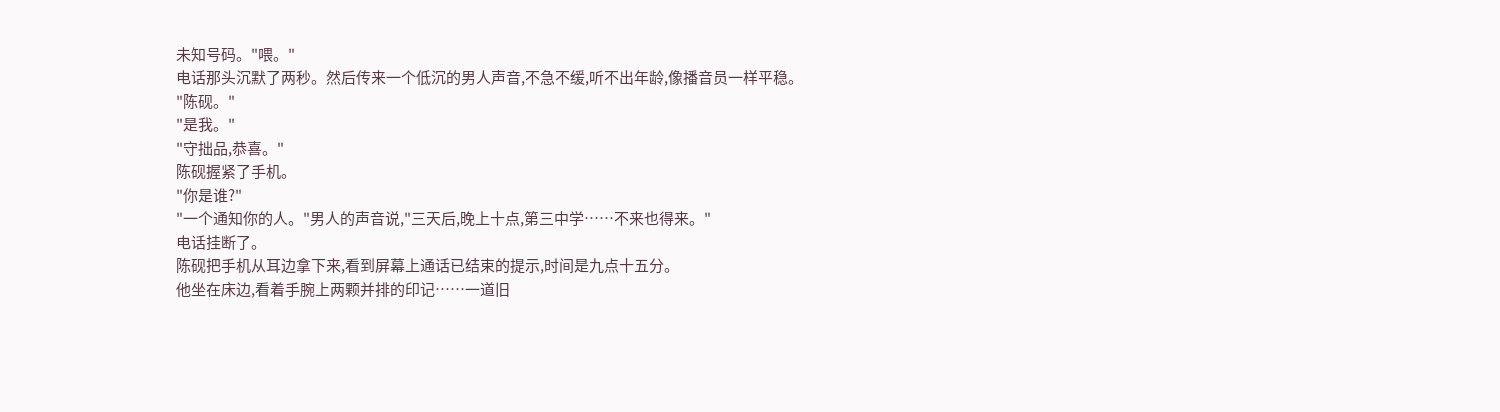未知号码。"喂。"
电话那头沉默了两秒。然后传来一个低沉的男人声音,不急不缓,听不出年龄,像播音员一样平稳。
"陈砚。"
"是我。"
"守拙品,恭喜。"
陈砚握紧了手机。
"你是谁?"
"一个通知你的人。"男人的声音说,"三天后,晚上十点,第三中学……不来也得来。"
电话挂断了。
陈砚把手机从耳边拿下来,看到屏幕上通话已结束的提示,时间是九点十五分。
他坐在床边,看着手腕上两颗并排的印记……一道旧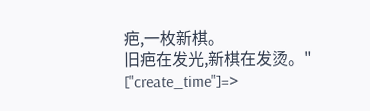疤,一枚新棋。
旧疤在发光,新棋在发烫。" ["create_time"]=>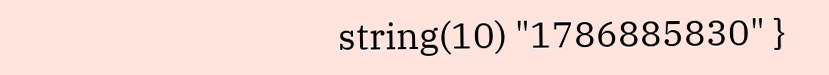string(10) "1786885830" }